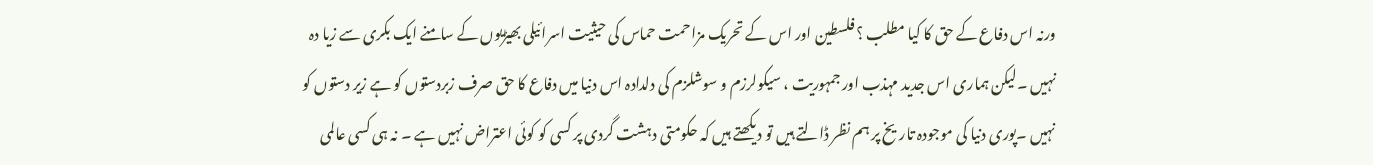ورنہ اس دفاع کے حق کا کیا مطلب ؟ فلسطین اور اس کے تحریک مزاحمت حماس کی حیثیت اسرائیلی بھیڑیوں کے سامنے ایک بکری سے زیا دہ نہیں ۔لیکن ہماری اس جدید مہذب اور جمہوریت ، سیکولرزم و سوشلزم کی دلدادہ اس دنیا میں دفاع کا حق صرف زبردستوں کو ہے زیر دستوں کو نہیں ۔پوری دنیا کی موجودہ تاریخ پر ہم نظر ڈالتے ہیں تو دیکھتے ہیں کہ حکومتی دہشت گردی پر کسی کو کوئی اعتراض نہیں ہے ۔ نہ ہی کسی عالمی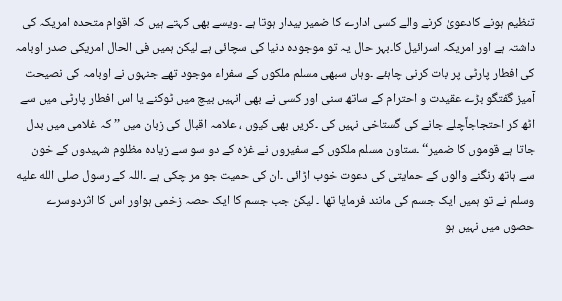تنظیم ہونے کادعویٰ کرنے والے کسی ادارے کا ضمیر بیدار ہوتا ہے ۔ویسے بھی کہتے ہیں کہ اقوام متحدہ امریکہ کی داشتہ ہے اور امریکہ اسرائیل کا۔بہر حال یہ تو موجودہ دنیا کی سچائی ہے لیکن ہمیں فی الحال امریکی صدر اوبامہ کی افطار پارٹی پر بات کرنی چاہئے ۔وہاں سبھی مسلم ملکوں کے سفراء موجود تھے جنہوں نے اوبامہ کی نصیحت آمیز گفتگو بڑے عقیدت و احترام کے ساتھ سنی اور کسی نے بھی انہیں بیچ میں ٹوکنے یا اس افطار پارٹی میں سے اٹھ کر احتجاجاًچلے جانے کی گستاخی نہیں کی ۔کریں بھی کیوں ، علامہ اقبال کی زبان میں ’’کہ غلامی میں بدل جاتا ہے قوموں کا ضمیر‘‘ ۔ستاون مسلم ملکوں کے سفیروں نے غزہ کے دو سو سے زیادہ مظلوم شہیدوں کے خون سے ہاتھ رنگنے والوں کے حمایتی کی دعوت خوب اڑائی ۔ان کی حمیت جو مر چکی ہے ۔اللہ کے رسول صلى الله عليه وسلم نے تو ہمیں ایک جسم کی مانند فرمایا تھا ۔ لیکن جب جسم کا ایک حصہ زخمی ہواور اس کا اثردوسرے حصوں میں نہیں ہو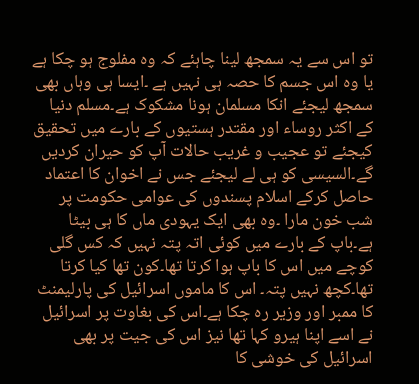تو اس سے یہ سمجھ لینا چاہئے کہ وہ مفلوج ہو چکا ہے یا وہ اس جسم کا حصہ ہی نہیں ہے ۔ایسا ہی وہاں بھی سمجھ لیجئے انکا مسلمان ہونا مشکوک ہے۔مسلم دنیا کے اکثر روساء اور مقتدر ہستیوں کے بارے میں تحقیق کیجئے تو عجیب و غریب حالات آپ کو حیران کردیں گے۔السیسی کو ہی لے لیجئے جس نے اخوان کا اعتماد حاصل کرکے اسلام پسندوں کی عوامی حکومت پر شب خون مارا ۔وہ بھی ایک یہودی ماں کا ہی بیٹا ہے۔باپ کے بارے میں کوئی اتہ پتہ نہیں کہ کس گلی کوچے میں اس کا باپ ہوا کرتا تھا۔کون تھا کیا کرتا تھا۔کچھ نہیں پتہ۔ اس کا ماموں اسرائیل کی پارلیمنٹ کا ممبر اور وزیر رہ چکا ہے۔اس کی بغاوت پر اسرائیل نے اسے اپنا ہیرو کہا تھا نیز اس کی جیت پر بھی اسرائیل کی خوشی کا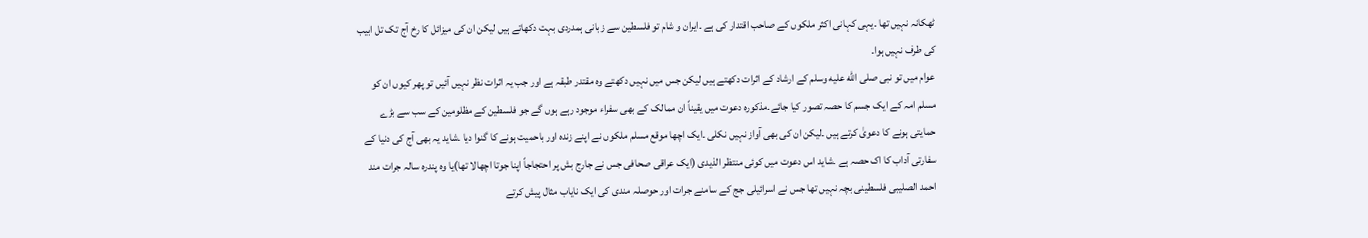ٹھکانہ نہیں تھا ۔یہی کہانی اکثر ملکوں کے صاحب اقتدار کی ہے ۔ایران و شام تو فلسطین سے زبانی ہمدردی بہت دکھاتے ہیں لیکن ان کی میزائل کا رخ آج تک تل ابیب کی طرف نہیں ہوا۔
عوام میں تو نبی صلى الله عليه وسلم کے ارشاد کے اثرات دکھتے ہیں لیکن جس میں نہیں دکھتے وہ مقتدر طبقہ ہے اور جب یہ اثرات نظر نہیں آئیں تو پھر کیوں ان کو مسلم امہ کے ایک جسم کا حصہ تصور کیا جائے۔مذکورہ دعوت میں یقیناً ان ممالک کے بھی سفراء موجود رہے ہوں گے جو فلسطین کے مظلومین کے سب سے بڑے حمایتی ہونے کا دعویٰ کرتے ہیں ۔لیکن ان کی بھی آواز نہیں نکلی ۔ایک اچھا موقع مسلم ملکوں نے اپنے زندہ اور باحمیت ہونے کا گنوا دیا ۔شاید یہ بھی آج کی دنیا کے سفارتی آداب کا اک حصہ ہے ۔شاید اس دعوت میں کوئی منتظر الذیدی (ایک عراقی صحافی جس نے جارج بش پر احتجاجاً اپنا جوتا اچھالا تھا)یا وہ پندرہ سالہ جرات مند احمد الصلیبی فلسطینی بچہ نہیں تھا جس نے اسرائیلی جج کے سامنے جرات اور حوصلہ مندی کی ایک نایاب مثال پیش کرتے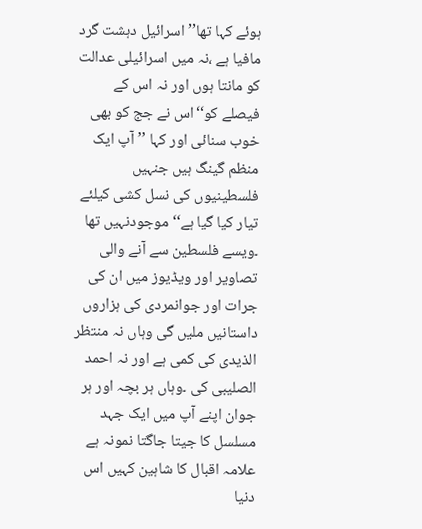ہوئے کہا تھا’’ اسرائیل دہشت گرد مافیا ہے ،نہ میں اسرائیلی عدالت کو مانتا ہوں اور نہ اس کے فیصلے کو‘‘اس نے جج کو بھی خوب سنائی اور کہا ’’آپ ایک منظم گینگ ہیں جنہیں فلسطینیوں کی نسل کشی کیلئے تیار کیا گیا ہے‘‘ موجودنہیں تھا ۔ویسے فلسطین سے آنے والی تصاویر اور ویڈیوز میں ان کی جرات اور جوانمردی کی ہزاروں داستانیں ملیں گی وہاں نہ منتظر الذیدی کی کمی ہے اور نہ احمد الصلیبی کی ۔وہاں ہر بچہ اور ہر جوان اپنے آپ میں ایک جہد مسلسل کا جیتا جاگتا نمونہ ہے علامہ اقبال کا شاہین کہیں اس دنیا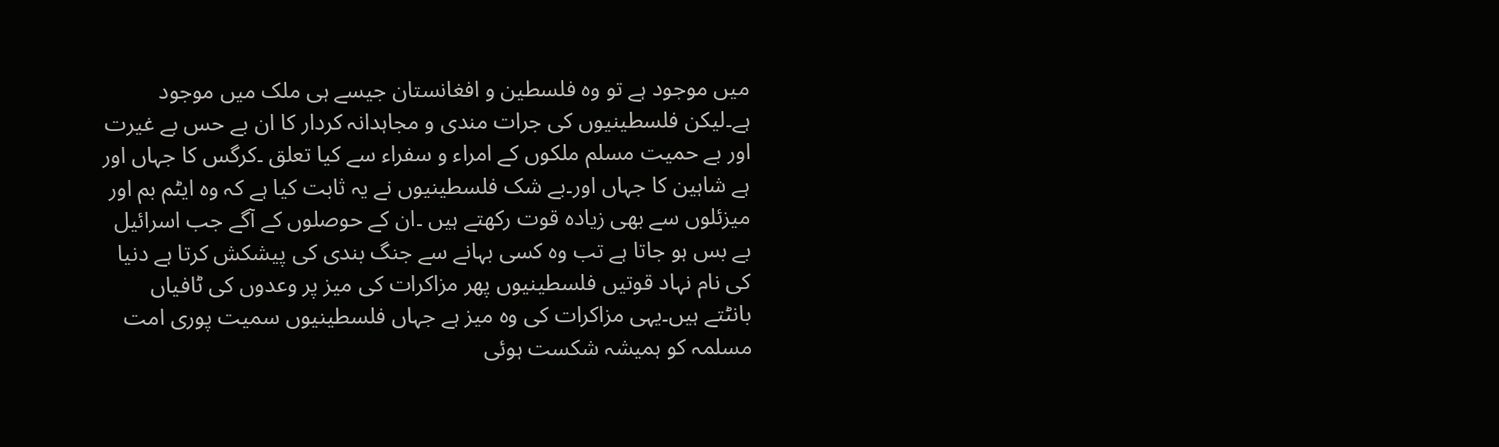میں موجود ہے تو وہ فلسطین و افغانستان جیسے ہی ملک میں موجود ہے۔لیکن فلسطینیوں کی جرات مندی و مجاہدانہ کردار کا ان بے حس بے غیرت اور بے حمیت مسلم ملکوں کے امراء و سفراء سے کیا تعلق ۔کرگس کا جہاں اور ہے شاہین کا جہاں اور۔بے شک فلسطینیوں نے یہ ثابت کیا ہے کہ وہ ایٹم بم اور میزئلوں سے بھی زیادہ قوت رکھتے ہیں ۔ان کے حوصلوں کے آگے جب اسرائیل بے بس ہو جاتا ہے تب وہ کسی بہانے سے جنگ بندی کی پیشکش کرتا ہے دنیا کی نام نہاد قوتیں فلسطینیوں پھر مزاکرات کی میز پر وعدوں کی ٹافیاں بانٹتے ہیں۔یہی مزاکرات کی وہ میز ہے جہاں فلسطینیوں سمیت پوری امت مسلمہ کو ہمیشہ شکست ہوئی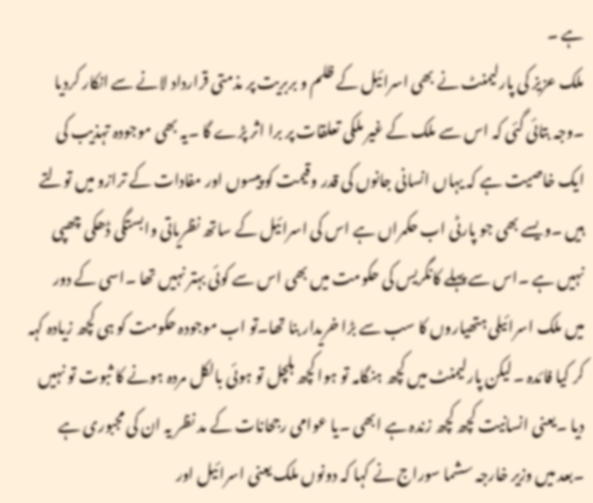ہے ۔
ملک عزیز کی پارلیمنٹ نے بھی اسرائیل کے ظلم و بربریت پر مذمتی قرارداد لانے سے انکار کردیا ۔وجہ بتائی گئی کہ اس سے ملک کے غیر ملکی تعلقات پر برا اثر پڑے گا ۔یہ بھی موجودہ تہذیب کی ایک خاصیت ہے کہ یہاں انسانی جانوں کی قدر وقیمت کو پیسوں اور مفادات کے ترازو میں تولتے ہیں ۔ویسے بھی جو پارٹی اب حکمراں ہے اس کی اسرائیل کے ساتھ نظریاتی وابستگی ڈھکی چھپی نہیں ہے ۔اس سے پہلے کانگریس کی حکومت میں بھی اس سے کوئی بہتر نہیں تھا ۔اسی کے دور میں ملک اسرائیلی ہتھیاروں کا سب سے بڑا خریدار بنا تھا۔تو اب موجودہ حکومت کو ہی کچھ زیادہ کہہ کر کیا فائدہ ۔لیکن پارلیمنٹ میں کچھ ہنگامہ تو ہوا کچھ ہلچل تو ہوئی بالکل مردہ ہونے کا ثبوت تو نہیں دیا ۔یعنی انسانیت کچھ کچھ زندہ ہے ابھی ۔یا عوامی رجحانات کے مد نظر یہ ان کی مجبوری ہے ۔بعد میں وزیر خارجہ سشما سوراج نے کہا کہ دونوں ملک یعنی اسرائیل اور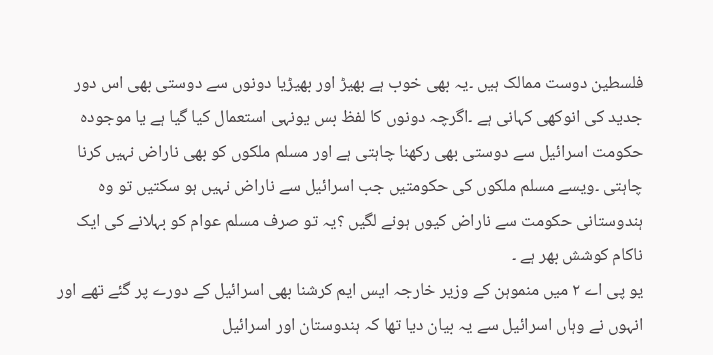فلسطین دوست ممالک ہیں ۔یہ بھی خوب ہے بھیڑ اور بھیڑیا دونوں سے دوستی بھی اس دور جدید کی انوکھی کہانی ہے ۔اگرچہ دونوں کا لفظ بس یونہی استعمال کیا گیا ہے یا موجودہ حکومت اسرائیل سے دوستی بھی رکھنا چاہتی ہے اور مسلم ملکوں کو بھی ناراض نہیں کرنا چاہتی ۔ویسے مسلم ملکوں کی حکومتیں جب اسرائیل سے ناراض نہیں ہو سکتیں تو وہ ہندوستانی حکومت سے ناراض کیوں ہونے لگیں ؟یہ تو صرف مسلم عوام کو بہلانے کی ایک ناکام کوشش بھر ہے ۔
یو پی اے ۲ میں منموہن کے وزیر خارجہ ایس ایم کرشنا بھی اسرائیل کے دورے پر گئے تھے اور انہوں نے وہاں اسرائیل سے یہ بیان دیا تھا کہ ہندوستان اور اسرائیل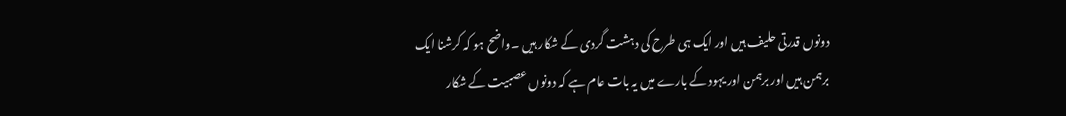دونوں قدرتی حلیف ہیں اور ایک ہی طرح کی دہشت گردی کے شکار ہیں ۔واضح ہو کہ کرشنا ایک برہمن ہیں اور برہمن اور یہود کے بارے میں یہ بات عام ہے کہ دونوں عصبیت کے شکار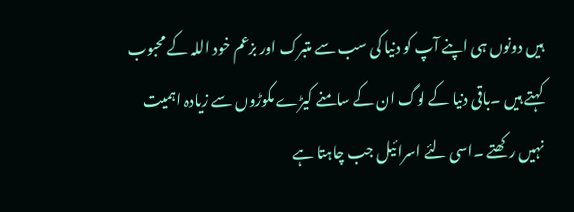ہیں دونوں ہی اپنے آپ کو دنیا کی سب سے متبرک اور بزعم خود اللہ کے محبوب کہتے ہیں ۔باقی دنیا کے لوگ ان کے سامنے کیڑے مکوڑوں سے زیادہ اہمیت نہیں رکھتے ۔اسی لئے اسرائیل جب چاہتا ہے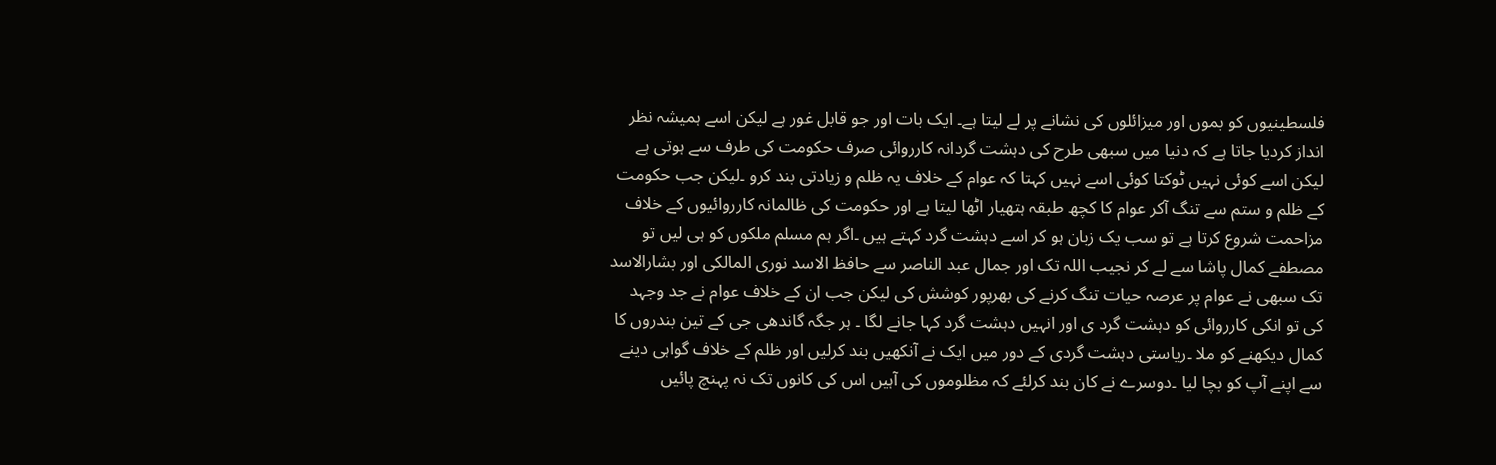فلسطینیوں کو بموں اور میزائلوں کی نشانے پر لے لیتا ہے۔ ایک بات اور جو قابل غور ہے لیکن اسے ہمیشہ نظر انداز کردیا جاتا ہے کہ دنیا میں سبھی طرح کی دہشت گردانہ کارروائی صرف حکومت کی طرف سے ہوتی ہے لیکن اسے کوئی نہیں ٹوکتا کوئی اسے نہیں کہتا کہ عوام کے خلاف یہ ظلم و زیادتی بند کرو ۔لیکن جب حکومت کے ظلم و ستم سے تنگ آکر عوام کا کچھ طبقہ ہتھیار اٹھا لیتا ہے اور حکومت کی ظالمانہ کارروائیوں کے خلاف مزاحمت شروع کرتا ہے تو سب یک زبان ہو کر اسے دہشت گرد کہتے ہیں ۔اگر ہم مسلم ملکوں کو ہی لیں تو مصطفے کمال پاشا سے لے کر نجیب اللہ تک اور جمال عبد الناصر سے حافظ الاسد نوری المالکی اور بشارالاسد تک سبھی نے عوام پر عرصہ حیات تنگ کرنے کی بھرپور کوشش کی لیکن جب ان کے خلاف عوام نے جد وجہد کی تو انکی کارروائی کو دہشت گرد ی اور انہیں دہشت گرد کہا جانے لگا ۔ ہر جگہ گاندھی جی کے تین بندروں کا کمال دیکھنے کو ملا ۔ریاستی دہشت گردی کے دور میں ایک نے آنکھیں بند کرلیں اور ظلم کے خلاف گواہی دینے سے اپنے آپ کو بچا لیا ۔دوسرے نے کان بند کرلئے کہ مظلوموں کی آہیں اس کی کانوں تک نہ پہنچ پائیں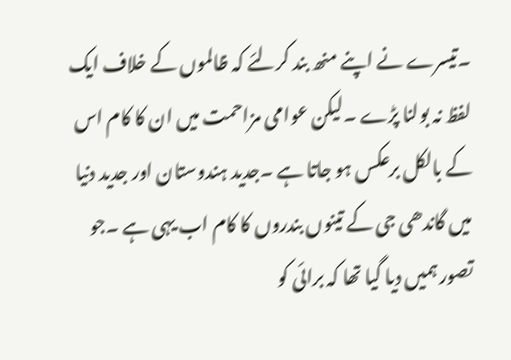۔تیسرے نے اپنے منھ بند کرلئے کہ ظالموں کے خلاف ایک لفظ نہ بولنا پڑے ۔لیکن عوامی مزاحمت میں ان کا کام اس کے بالکل برعکس ہو جاتا ہے ۔جدید ہندوستان اور جدید دنیا میں گاندھی جی کے تینوں بندروں کا کام اب یہی ہے ۔جو تصور ہمیں دیا گیا تھا کہ برائی کو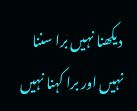دیکھنا نہیں برا سننا نہیں اور برا کہنا نہیں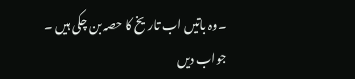۔وہ باتیں اب تاریخ کا حصہ بن چکی ہیں ۔
جواب دیں